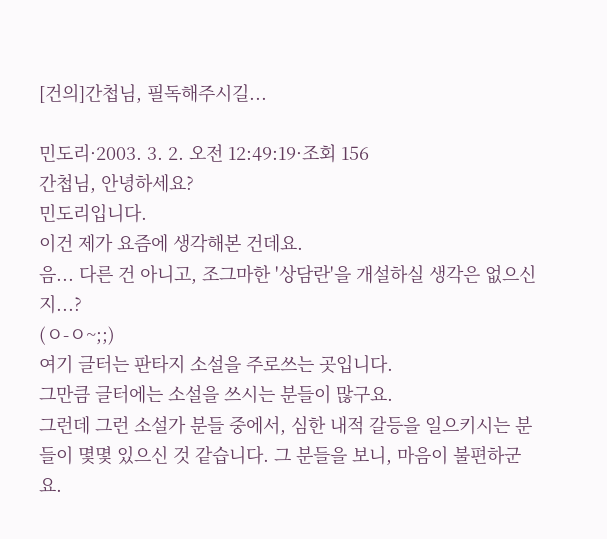[건의]간첩님, 필독해주시길...

민도리·2003. 3. 2. 오전 12:49:19·조회 156
간첩님, 안녕하세요?
민도리입니다.
이건 제가 요즘에 생각해본 건데요.
음... 다른 건 아니고, 조그마한 '상담란'을 개설하실 생각은 없으신지...?
(ㅇ-ㅇ~;;)
여기 글터는 판타지 소설을 주로쓰는 곳입니다.
그만큼 글터에는 소설을 쓰시는 분들이 많구요.
그런데 그런 소설가 분들 중에서, 심한 내적 갈등을 일으키시는 분들이 몇몇 있으신 것 같습니다. 그 분들을 보니, 마음이 불편하군요.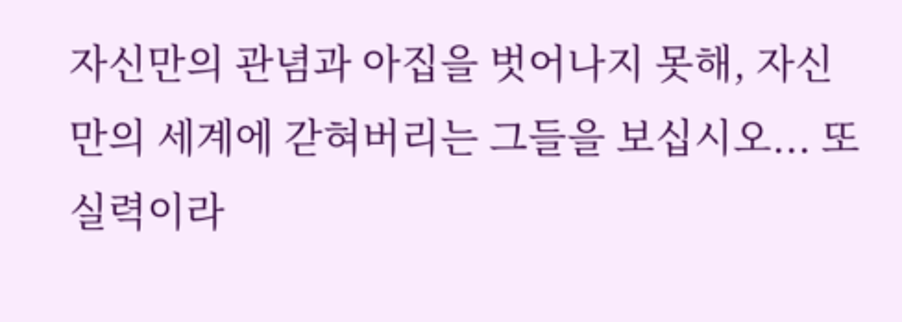자신만의 관념과 아집을 벗어나지 못해, 자신만의 세계에 갇혀버리는 그들을 보십시오... 또 실력이라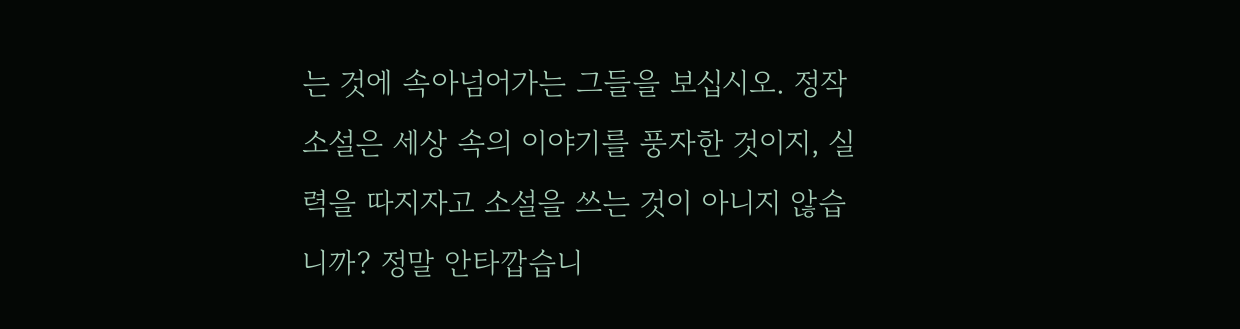는 것에 속아넘어가는 그들을 보십시오. 정작 소설은 세상 속의 이야기를 풍자한 것이지, 실력을 따지자고 소설을 쓰는 것이 아니지 않습니까? 정말 안타깝습니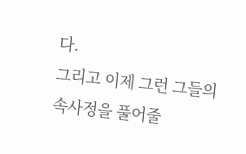다.
그리고 이제 그런 그들의 속사정을 풀어줄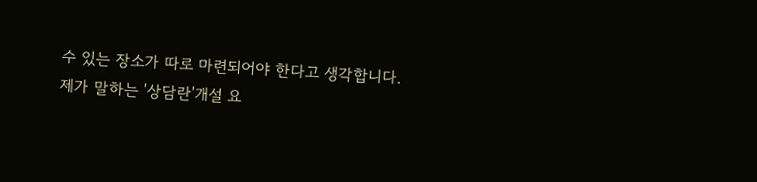수 있는 장소가 따로 마련되어야 한다고 생각합니다.
제가 말하는 '상담란'개설 요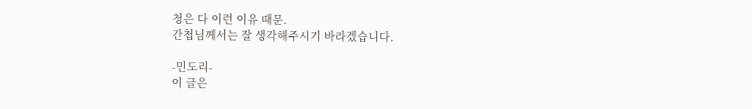청은 다 이런 이유 때문.
간첩님께서는 잘 생각해주시기 바라겠습니다.

-민도리-
이 글은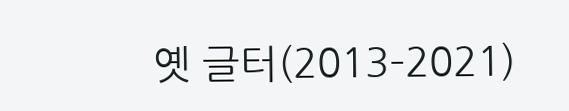옛 글터(2013–2021)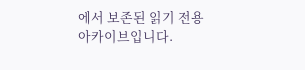에서 보존된 읽기 전용 아카이브입니다.